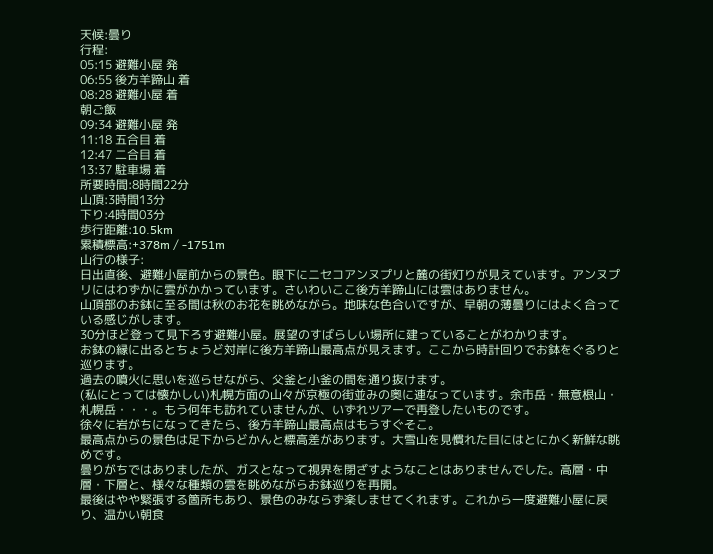天候:曇り
行程:
05:15 避難小屋 発
06:55 後方羊蹄山 着
08:28 避難小屋 着
朝ご飯
09:34 避難小屋 発
11:18 五合目 着
12:47 二合目 着
13:37 駐車場 着
所要時間:8時間22分
山頂:3時間13分
下り:4時間03分
歩行距離:10.5km
累積標高:+378m / -1751m
山行の様子:
日出直後、避難小屋前からの景色。眼下にニセコアンヌプリと麓の街灯りが見えています。アンヌプリにはわずかに雲がかかっています。さいわいここ後方羊蹄山には雲はありません。
山頂部のお鉢に至る間は秋のお花を眺めながら。地味な色合いですが、早朝の薄曇りにはよく合っている感じがします。
30分ほど登って見下ろす避難小屋。展望のすばらしい場所に建っていることがわかります。
お鉢の縁に出るとちょうど対岸に後方羊蹄山最高点が見えます。ここから時計回りでお鉢をぐるりと巡ります。
過去の噴火に思いを巡らせながら、父釜と小釜の間を通り抜けます。
(私にとっては懐かしい)札幌方面の山々が京極の街並みの奥に連なっています。余市岳・無意根山・札幌岳・・・。もう何年も訪れていませんが、いずれツアーで再登したいものです。
徐々に岩がちになってきたら、後方羊蹄山最高点はもうすぐそこ。
最高点からの景色は足下からどかんと標高差があります。大雪山を見慣れた目にはとにかく新鮮な眺めです。
曇りがちではありましたが、ガスとなって視界を閉ざすようなことはありませんでした。高層・中層・下層と、様々な種類の雲を眺めながらお鉢巡りを再開。
最後はやや緊張する箇所もあり、景色のみならず楽しませてくれます。これから一度避難小屋に戻り、温かい朝食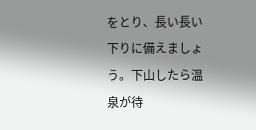をとり、長い長い下りに備えましょう。下山したら温泉が待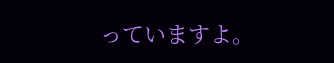っていますよ。